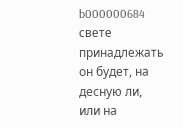b000000684
свете принадлежать он будет, на десную ли, или на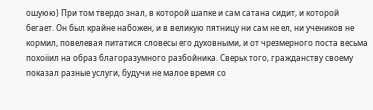ошуюю) При том твердо знал, в которой шапке и сам сатана сидит, и которой бегает. Он был крайне набожен, и в великую пятницу ни сам не ел, ни учеников не кормил, повелевая питатися словесы его духовными, и от чрезмерного поста весьма похоііил на образ благоразумного разбойника. Сверьх того, гражданству своему показал разные услуги, будучи не малое время со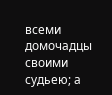всеми домочадцы своими судьею; а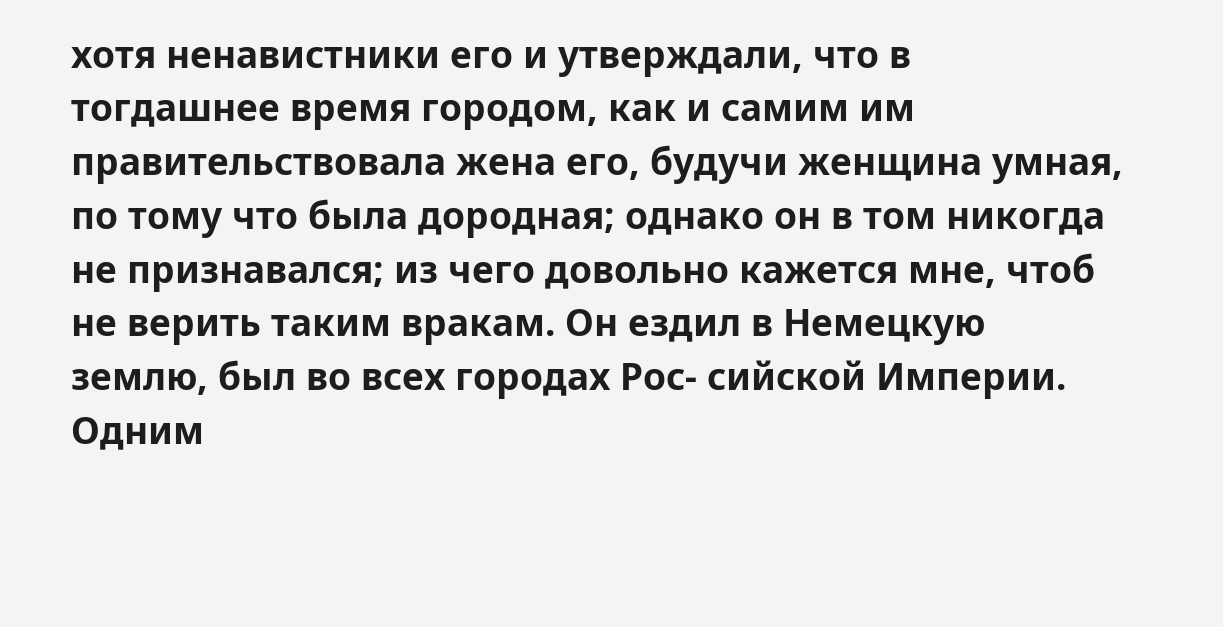хотя ненавистники его и утверждали, что в тогдашнее время городом, как и самим им правительствовала жена его, будучи женщина умная, по тому что была дородная; однако он в том никогда не признавался; из чего довольно кажется мне, чтоб не верить таким вракам. Он ездил в Немецкую землю, был во всех городах Рос- сийской Империи. Одним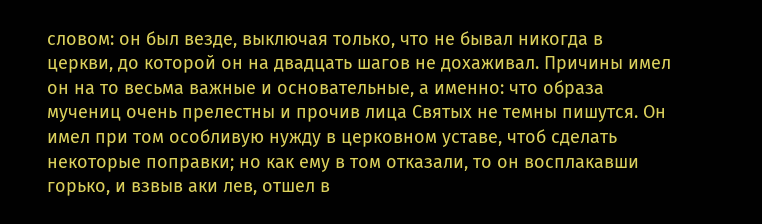словом: он был везде, выключая только, что не бывал никогда в церкви, до которой он на двадцать шагов не дохаживал. Причины имел он на то весьма важные и основательные, а именно: что образа мучениц очень прелестны и прочив лица Святых не темны пишутся. Он имел при том особливую нужду в церковном уставе, чтоб сделать некоторые поправки; но как ему в том отказали, то он восплакавши горько, и взвыв аки лев, отшел в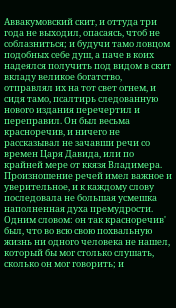Аввакумовский скит, и оттуда три года не выходил, опасаясь, чтоб не соблазниться; и будучи тамо ловцом подобных себе душ, а паче в коих надеялся получить под видом в скит вкладу великое богатство, отправлял их на тот свет огнем, и сидя тамо, псалтирь следованную нового издания перечертил и переправил. Он был весьма красноречив, и ничего не рассказывал не зачавши речи со времен Царя Давида, или по крайней мере от ккязя Владимера. Произношение речей имел важное и уверительное, и к каждому слову последовала не большая усмешка наполненная духа премудрости. Одним словом: он так красноречив' был, что во всю свою похвальную жизнь ни одного человека не нашел, который бы мог столько слушать, сколько он мог говорить; и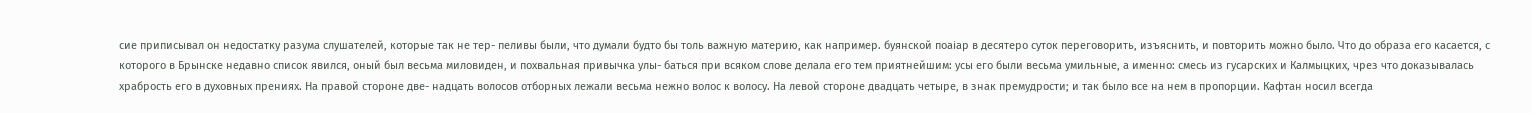сие приписывал он недостатку разума слушателей, которые так не тер- пеливы были, что думали будто бы толь важную материю, как например. буянской поаіар в десятеро суток переговорить, изъяснить, и повторить можно было. Что до образа его касается, с которого в Брынске недавно список явился, оный был весьма миловиден, и похвальная привычка улы- баться при всяком слове делала его тем приятнейшим: усы его были весьма умильные, а именно: смесь из гусарских и Калмыцких, чрез что доказывалась храбрость его в духовных прениях. На правой стороне две- надцать волосов отборных лежали весьма нежно волос к волосу. На левой стороне двадцать четыре, в знак премудрости; и так было все на нем в пропорции. Кафтан носил всегда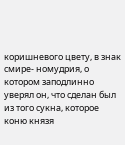коришневого цвету, в знак смире- номудрия, о котором заподлинно уверял он, что сделан был из того сукна, которое коню князя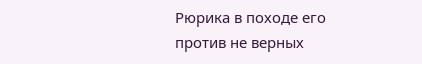Рюрика в походе его против не верных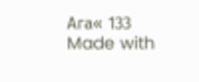Ага« 133
Made with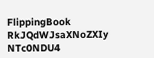FlippingBook
RkJQdWJsaXNoZXIy NTc0NDU4